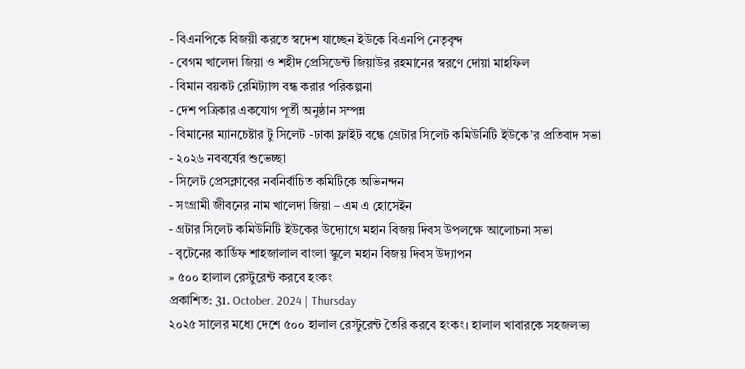- বিএনপিকে বিজয়ী করতে স্বদেশ যাচ্ছেন ইউকে বিএনপি নেতৃবৃন্দ
- বেগম খালেদা জিয়া ও শহীদ প্রেসিডেন্ট জিয়াউর রহমানের স্বরণে দোয়া মাহফিল
- বিমান বয়কট রেমিট্যান্স বন্ধ করার পরিকল্পনা
- দেশ পত্রিকার একযোগ পূর্তী অনুষ্ঠান সম্পন্ন
- বিমানের ম্যানচেষ্টার টু সিলেট -ঢাকা ফ্লাইট বন্ধে গ্রেটার সিলেট কমিউনিটি ইউকে’র প্রতিবাদ সভা
- ২০২৬ নববর্ষের শুভেচ্ছা
- সিলেট প্রেসক্লাবের নবনির্বাচিত কমিটিকে অভিনন্দন
- সংগ্রামী জীবনের নাম খালেদা জিয়া – এম এ হোসেইন
- গ্রটার সিলেট কমিউনিটি ইউকের উদ্যোগে মহান বিজয় দিবস উপলক্ষে আলোচনা সভা
- বৃটেনের কার্ডিফ শাহজালাল বাংলা স্কুলে মহান বিজয় দিবস উদ্যাপন
» ৫০০ হালাল রেস্টুরেন্ট করবে হংকং
প্রকাশিত: 31. October. 2024 | Thursday
২০২৫ সালের মধ্যে দেশে ৫০০ হালাল রেস্টুরেন্ট তৈরি করবে হংকং। হালাল খাবারকে সহজলভ্য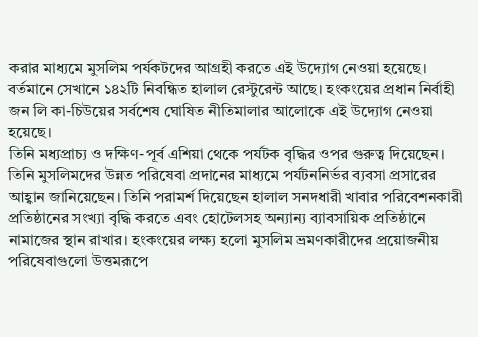করার মাধ্যমে মুসলিম পর্যকটদের আগ্রহী করতে এই উদ্যোগ নেওয়া হয়েছে। বর্তমানে সেখানে ১৪২টি নিবন্ধিত হালাল রেস্টুরেন্ট আছে। হংকংয়ের প্রধান নির্বাহী জন লি কা-চিউয়ের সর্বশেষ ঘোষিত নীতিমালার আলোকে এই উদ্যোগ নেওয়া হয়েছে।
তিনি মধ্যপ্রাচ্য ও দক্ষিণ-পূর্ব এশিয়া থেকে পর্যটক বৃদ্ধির ওপর গুরুত্ব দিয়েছেন। তিনি মুসলিমদের উন্নত পরিষেবা প্রদানের মাধ্যমে পর্যটননির্ভর ব্যবসা প্রসারের আহ্বান জানিয়েছেন। তিনি পরামর্শ দিয়েছেন হালাল সনদধারী খাবার পরিবেশনকারী প্রতিষ্ঠানের সংখ্যা বৃদ্ধি করতে এবং হোটেলসহ অন্যান্য ব্যাবসায়িক প্রতিষ্ঠানে নামাজের স্থান রাখার। হংকংয়ের লক্ষ্য হলো মুসলিম ভ্রমণকারীদের প্রয়োজনীয় পরিষেবাগুলো উত্তমরূপে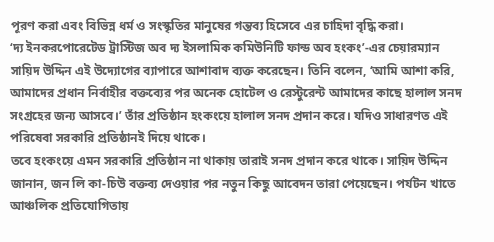পূরণ করা এবং বিভিন্ন ধর্ম ও সংস্কৃতির মানুষের গন্তব্য হিসেবে এর চাহিদা বৃদ্ধি করা।
‘দ্য ইনকরপোরেটেড ট্রাস্টিজ অব দ্য ইসলামিক কমিউনিটি ফান্ড অব হংকং’-এর চেয়ারম্যান সায়িদ উদ্দিন এই উদ্যোগের ব্যাপারে আশাবাদ ব্যক্ত করেছেন। তিনি বলেন, ‘আমি আশা করি, আমাদের প্রধান নির্বাহীর বক্তব্যের পর অনেক হোটেল ও রেস্টুরেন্ট আমাদের কাছে হালাল সনদ সংগ্রহের জন্য আসবে।’ তাঁর প্রতিষ্ঠান হংকংয়ে হালাল সনদ প্রদান করে। যদিও সাধারণত এই পরিষেবা সরকারি প্রতিষ্ঠানই দিয়ে থাকে।
তবে হংকংয়ে এমন সরকারি প্রতিষ্ঠান না থাকায় তারাই সনদ প্রদান করে থাকে। সায়িদ উদ্দিন জানান, জন লি কা-চিউ বক্তব্য দেওয়ার পর নতুন কিছু আবেদন তারা পেয়েছেন। পর্যটন খাতে আঞ্চলিক প্রতিযোগিতায়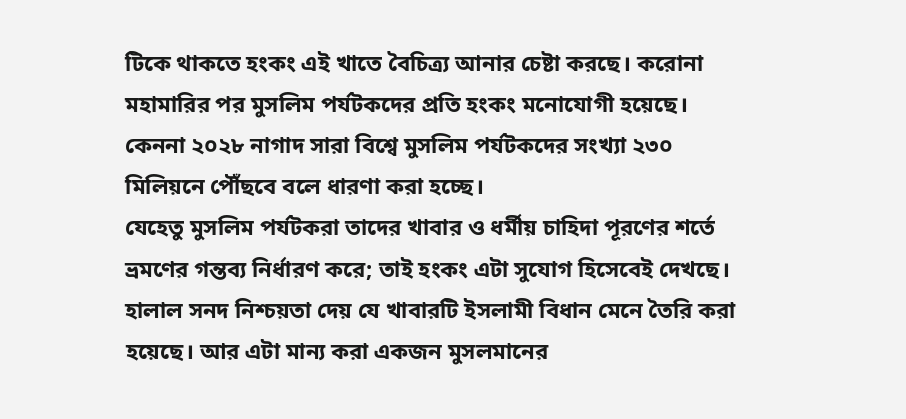টিকে থাকতে হংকং এই খাতে বৈচিত্র্য আনার চেষ্টা করছে। করোনা মহামারির পর মুসলিম পর্যটকদের প্রতি হংকং মনোযোগী হয়েছে। কেননা ২০২৮ নাগাদ সারা বিশ্বে মুসলিম পর্যটকদের সংখ্যা ২৩০ মিলিয়নে পৌঁছবে বলে ধারণা করা হচ্ছে।
যেহেতু মুসলিম পর্যটকরা তাদের খাবার ও ধর্মীয় চাহিদা পূরণের শর্তে ভ্রমণের গন্তব্য নির্ধারণ করে; তাই হংকং এটা সুযোগ হিসেবেই দেখছে। হালাল সনদ নিশ্চয়তা দেয় যে খাবারটি ইসলামী বিধান মেনে তৈরি করা হয়েছে। আর এটা মান্য করা একজন মুসলমানের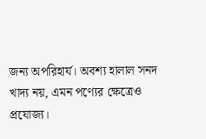জন্য অপরিহার্য। অবশ্য হালাল সনদ খাদ্য নয়, এমন পণ্যের ক্ষেত্রেও প্রযোজ্য।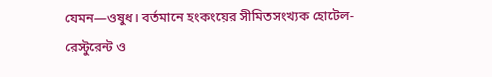যেমন—ওষুধ। বর্তমানে হংকংয়ের সীমিতসংখ্যক হোটেল-রেস্টুরেন্ট ও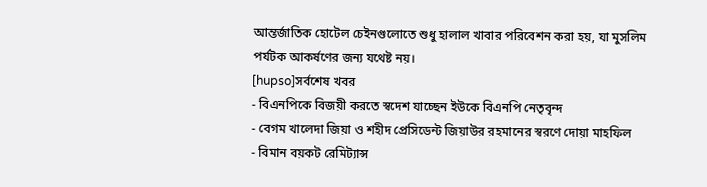আন্তর্জাতিক হোটেল চেইনগুলোতে শুধু হালাল খাবার পরিবেশন করা হয়, যা মুসলিম পর্যটক আকর্ষণের জন্য যথেষ্ট নয়।
[hupso]সর্বশেষ খবর
- বিএনপিকে বিজয়ী করতে স্বদেশ যাচ্ছেন ইউকে বিএনপি নেতৃবৃন্দ
- বেগম খালেদা জিয়া ও শহীদ প্রেসিডেন্ট জিয়াউর রহমানের স্বরণে দোয়া মাহফিল
- বিমান বয়কট রেমিট্যান্স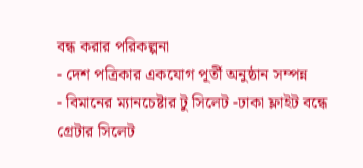বন্ধ করার পরিকল্পনা
- দেশ পত্রিকার একযোগ পূর্তী অনুষ্ঠান সম্পন্ন
- বিমানের ম্যানচেষ্টার টু সিলেট -ঢাকা ফ্লাইট বন্ধে গ্রেটার সিলেট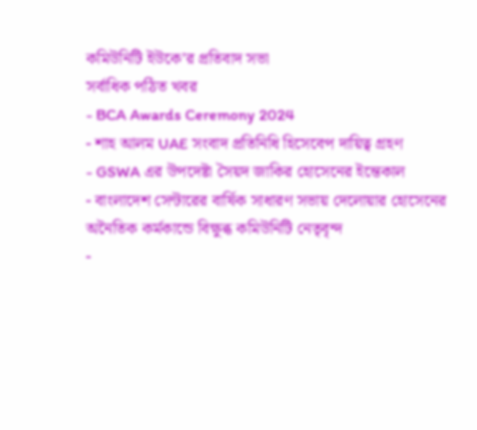কমিউনিটি ইউকে’র প্রতিবাদ সভা
সর্বাধিক পঠিত খবর
- BCA Awards Ceremony 2024
- শাহ আলম UAE সংবাদ প্রতিনিধি হিসেবেপ দায়িত্ব গ্রহণ
- GSWA এর উপদেষ্টা সৈয়দ জাকির হোসেনের ইন্তেকাল
- বাংলাদেশ সেন্টারের বার্ষিক সাধারণ সভায় দেলোয়ার হোসেনের অনৈতিক কর্মকান্ডে বিক্ষুব্ধ কমিউনিটি নেতৃবৃন্দ
-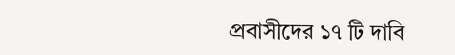প্রবাসীদের ১৭ টি দাবি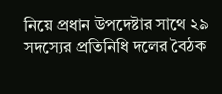নিয়ে প্রধান উপদেষ্টার সাথে ২৯ সদস্যের প্রতিনিধি দলের বৈঠক